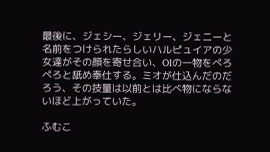最後に、ジェシー、ジェリー、ジェニーと名前をつけられたらしいハルピュイアの少女達がその顔を寄せ合い、Olの一物をぺろぺろと舐め奉仕する。ミオが仕込んだのだろう、その技量は以前とは比べ物にならないほど上がっていた。

ふむこ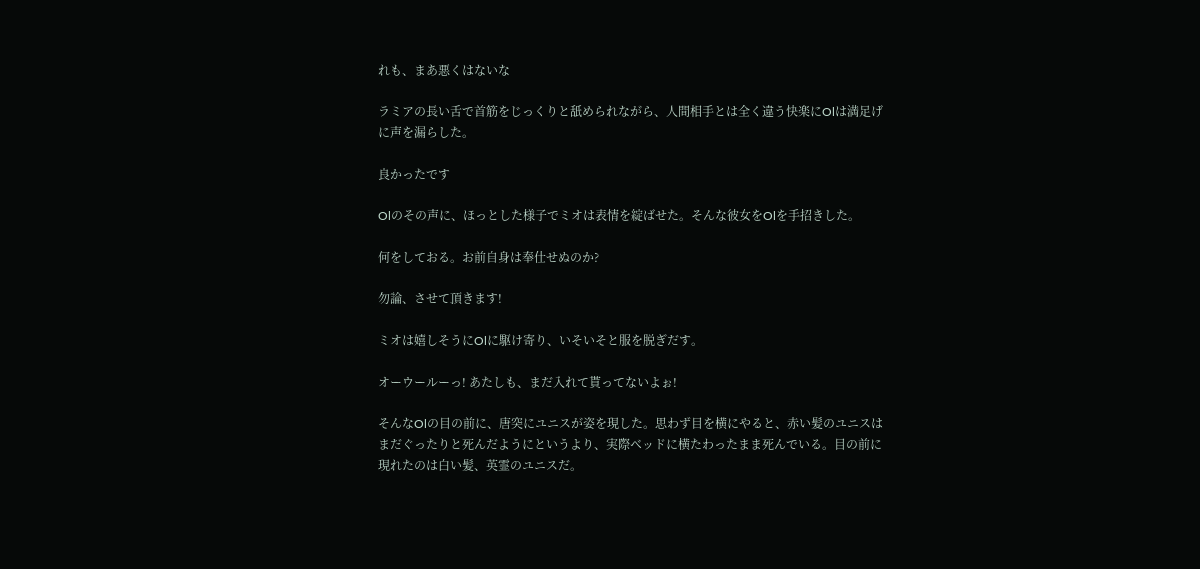れも、まあ悪くはないな

ラミアの長い舌で首筋をじっくりと舐められながら、人間相手とは全く違う快楽にOlは満足げに声を漏らした。

良かったです

Olのその声に、ほっとした様子でミオは表情を綻ばせた。そんな彼女をOlを手招きした。

何をしておる。お前自身は奉仕せぬのか?

勿論、させて頂きます!

ミオは嬉しそうにOlに駆け寄り、いそいそと服を脱ぎだす。

オーウールーっ! あたしも、まだ入れて貰ってないよぉ!

そんなOlの目の前に、唐突にユニスが姿を現した。思わず目を横にやると、赤い髪のユニスはまだぐったりと死んだようにというより、実際ベッドに横たわったまま死んでいる。目の前に現れたのは白い髪、英霊のユニスだ。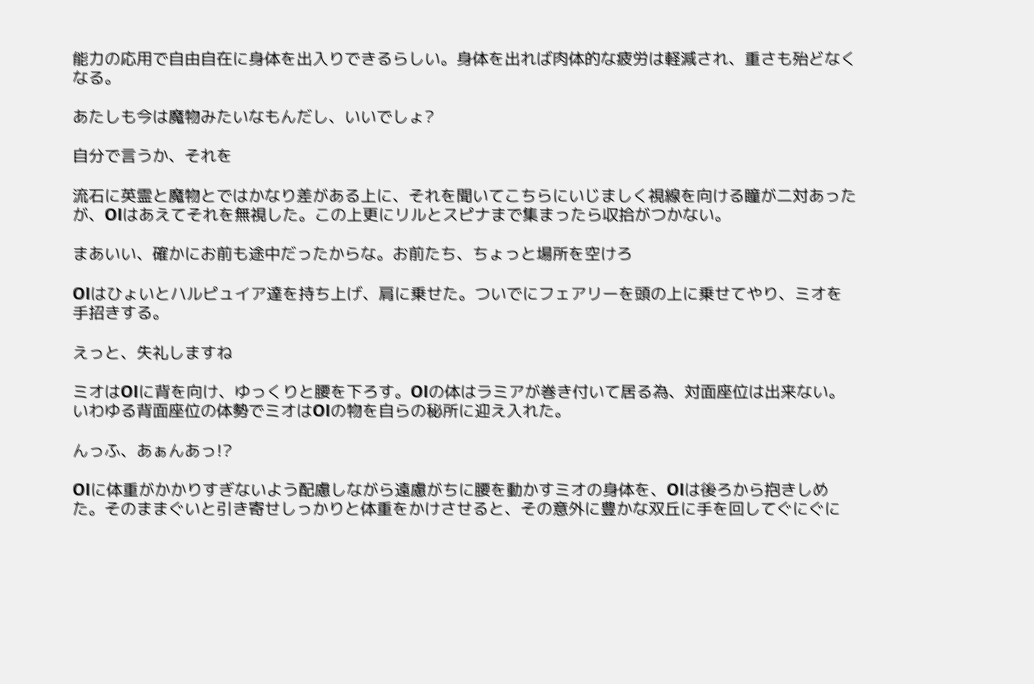能力の応用で自由自在に身体を出入りできるらしい。身体を出れば肉体的な疲労は軽減され、重さも殆どなくなる。

あたしも今は魔物みたいなもんだし、いいでしょ?

自分で言うか、それを

流石に英霊と魔物とではかなり差がある上に、それを聞いてこちらにいじましく視線を向ける瞳が二対あったが、Olはあえてそれを無視した。この上更にリルとスピナまで集まったら収拾がつかない。

まあいい、確かにお前も途中だったからな。お前たち、ちょっと場所を空けろ

Olはひょいとハルピュイア達を持ち上げ、肩に乗せた。ついでにフェアリーを頭の上に乗せてやり、ミオを手招きする。

えっと、失礼しますね

ミオはOlに背を向け、ゆっくりと腰を下ろす。Olの体はラミアが巻き付いて居る為、対面座位は出来ない。いわゆる背面座位の体勢でミオはOlの物を自らの秘所に迎え入れた。

んっふ、あぁんあっ!?

Olに体重がかかりすぎないよう配慮しながら遠慮がちに腰を動かすミオの身体を、Olは後ろから抱きしめた。そのままぐいと引き寄せしっかりと体重をかけさせると、その意外に豊かな双丘に手を回してぐにぐに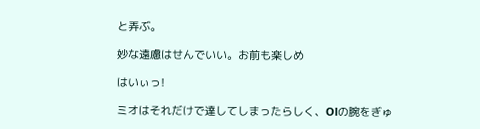と弄ぶ。

妙な遠慮はせんでいい。お前も楽しめ

はいぃっ!

ミオはそれだけで達してしまったらしく、Olの腕をぎゅ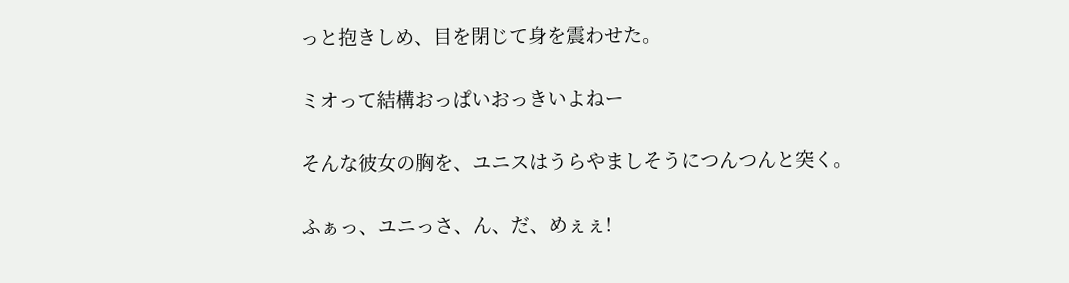っと抱きしめ、目を閉じて身を震わせた。

ミオって結構おっぱいおっきいよねー

そんな彼女の胸を、ユニスはうらやましそうにつんつんと突く。

ふぁっ、ユニっさ、ん、だ、めぇぇ!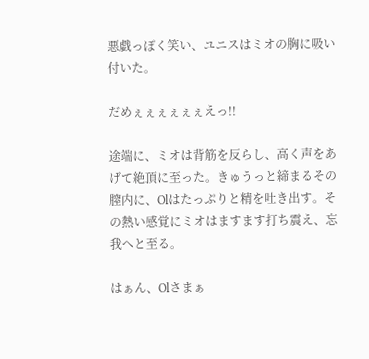悪戯っぽく笑い、ユニスはミオの胸に吸い付いた。

だめぇぇぇぇぇぇえっ!!

途端に、ミオは背筋を反らし、高く声をあげて絶頂に至った。きゅうっと締まるその膣内に、Olはたっぷりと精を吐き出す。その熱い感覚にミオはますます打ち震え、忘我へと至る。

はぁん、Olさまぁ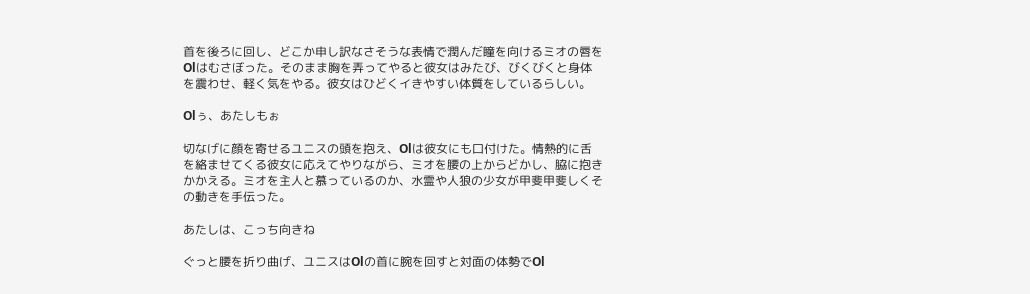首を後ろに回し、どこか申し訳なさそうな表情で潤んだ瞳を向けるミオの唇をOlはむさぼった。そのまま胸を弄ってやると彼女はみたび、びくびくと身体を震わせ、軽く気をやる。彼女はひどくイきやすい体質をしているらしい。

Olぅ、あたしもぉ

切なげに顔を寄せるユニスの頭を抱え、Olは彼女にも口付けた。情熱的に舌を絡ませてくる彼女に応えてやりながら、ミオを腰の上からどかし、脇に抱きかかえる。ミオを主人と慕っているのか、水霊や人狼の少女が甲斐甲斐しくその動きを手伝った。

あたしは、こっち向きね

ぐっと腰を折り曲げ、ユニスはOlの首に腕を回すと対面の体勢でOl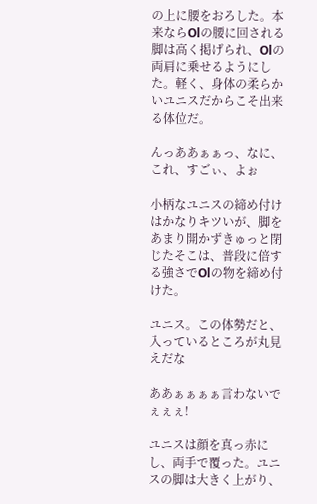の上に腰をおろした。本来ならOlの腰に回される脚は高く掲げられ、Olの両肩に乗せるようにした。軽く、身体の柔らかいユニスだからこそ出来る体位だ。

んっああぁぁっ、なに、これ、すごぃ、よぉ

小柄なユニスの締め付けはかなりキツいが、脚をあまり開かずきゅっと閉じたそこは、普段に倍する強さでOlの物を締め付けた。

ユニス。この体勢だと、入っているところが丸見えだな

ああぁぁぁぁ言わないでぇぇぇ!

ユニスは顔を真っ赤にし、両手で覆った。ユニスの脚は大きく上がり、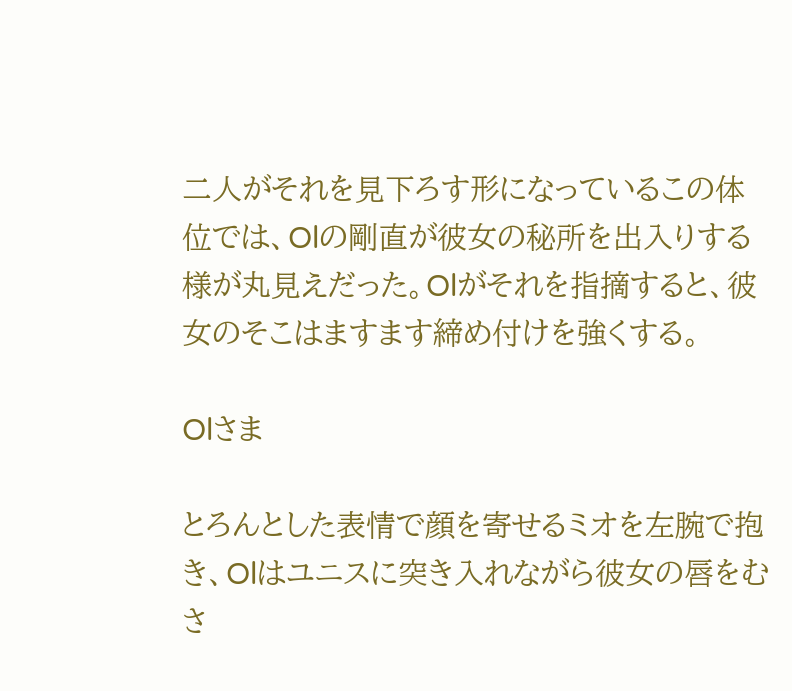二人がそれを見下ろす形になっているこの体位では、Olの剛直が彼女の秘所を出入りする様が丸見えだった。Olがそれを指摘すると、彼女のそこはますます締め付けを強くする。

Olさま

とろんとした表情で顔を寄せるミオを左腕で抱き、Olはユニスに突き入れながら彼女の唇をむさ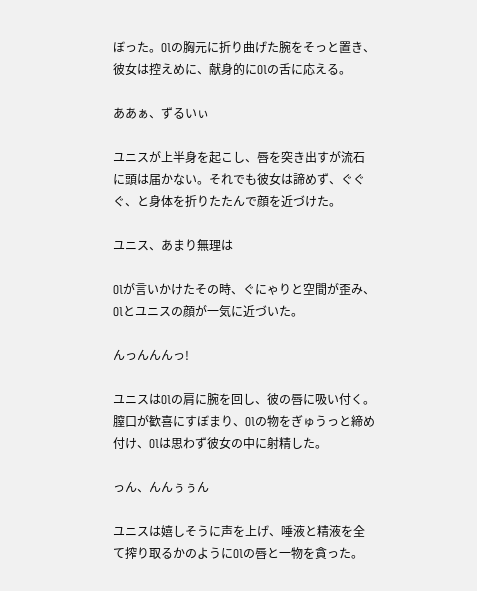ぼった。Olの胸元に折り曲げた腕をそっと置き、彼女は控えめに、献身的にOlの舌に応える。

ああぁ、ずるいぃ

ユニスが上半身を起こし、唇を突き出すが流石に頭は届かない。それでも彼女は諦めず、ぐぐぐ、と身体を折りたたんで顔を近づけた。

ユニス、あまり無理は

Olが言いかけたその時、ぐにゃりと空間が歪み、Olとユニスの顔が一気に近づいた。

んっんんんっ!

ユニスはOlの肩に腕を回し、彼の唇に吸い付く。膣口が歓喜にすぼまり、Olの物をぎゅうっと締め付け、Olは思わず彼女の中に射精した。

っん、んんぅぅん

ユニスは嬉しそうに声を上げ、唾液と精液を全て搾り取るかのようにOlの唇と一物を貪った。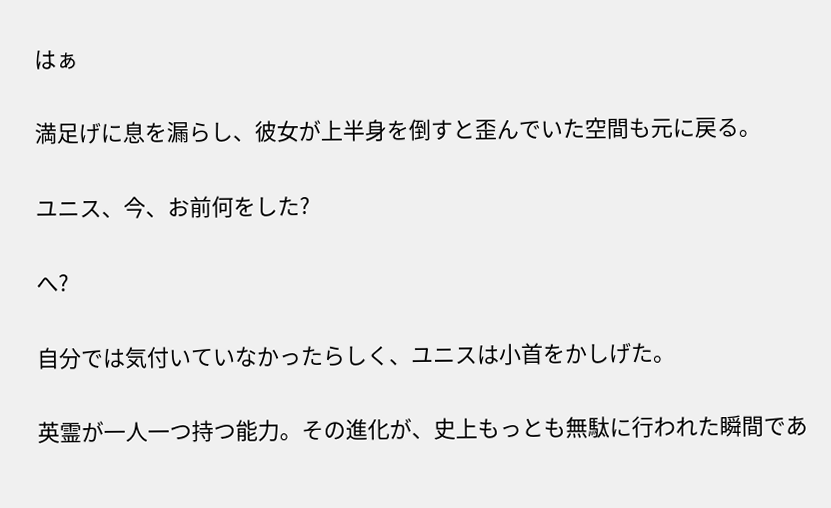はぁ

満足げに息を漏らし、彼女が上半身を倒すと歪んでいた空間も元に戻る。

ユニス、今、お前何をした?

へ?

自分では気付いていなかったらしく、ユニスは小首をかしげた。

英霊が一人一つ持つ能力。その進化が、史上もっとも無駄に行われた瞬間であ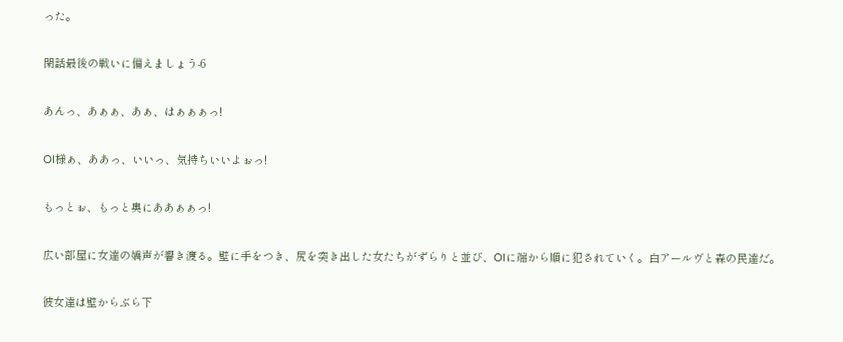った。

閑話最後の戦いに備えましょう-6

あんっ、あぁぁ、あぁ、はぁぁぁっ!

Ol様ぁ、ああっ、いいっ、気持ちいいよぉっ!

もっとぉ、もっと奥にああぁぁっ!

広い部屋に女達の嬌声が響き渡る。壁に手をつき、尻を突き出した女たちがずらりと並び、Olに端から順に犯されていく。白アールヴと森の民達だ。

彼女達は壁からぶら下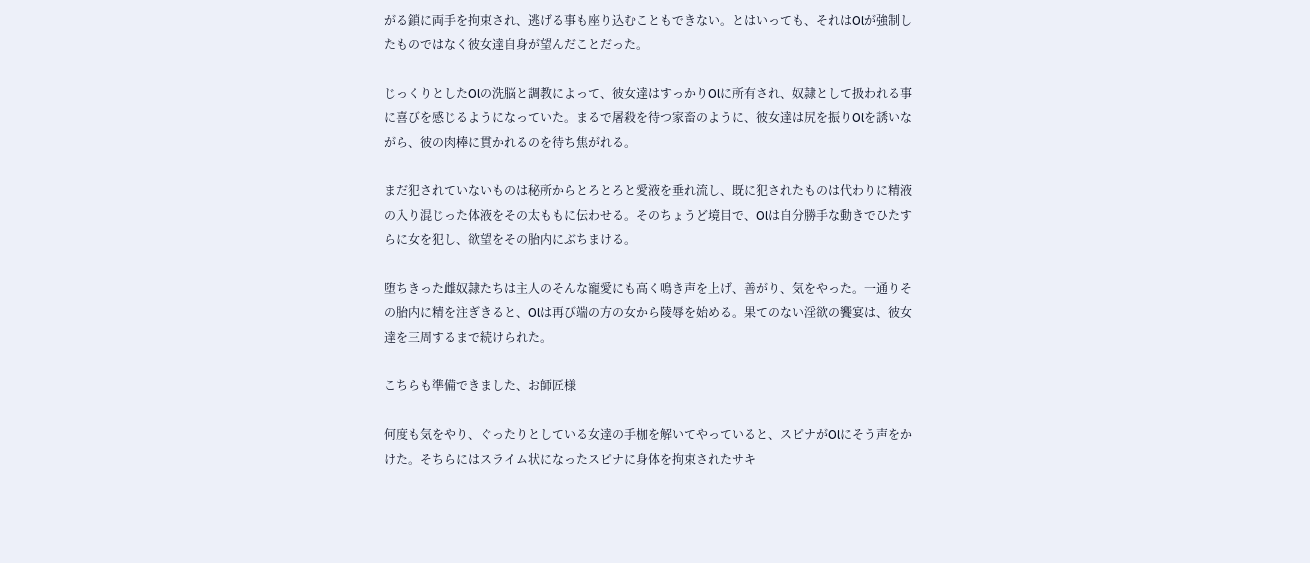がる鎖に両手を拘束され、逃げる事も座り込むこともできない。とはいっても、それはOlが強制したものではなく彼女達自身が望んだことだった。

じっくりとしたOlの洗脳と調教によって、彼女達はすっかりOlに所有され、奴隷として扱われる事に喜びを感じるようになっていた。まるで屠殺を待つ家畜のように、彼女達は尻を振りOlを誘いながら、彼の肉棒に貫かれるのを待ち焦がれる。

まだ犯されていないものは秘所からとろとろと愛液を垂れ流し、既に犯されたものは代わりに精液の入り混じった体液をその太ももに伝わせる。そのちょうど境目で、Olは自分勝手な動きでひたすらに女を犯し、欲望をその胎内にぶちまける。

堕ちきった雌奴隷たちは主人のそんな寵愛にも高く鳴き声を上げ、善がり、気をやった。一通りその胎内に精を注ぎきると、Olは再び端の方の女から陵辱を始める。果てのない淫欲の饗宴は、彼女達を三周するまで続けられた。

こちらも準備できました、お師匠様

何度も気をやり、ぐったりとしている女達の手枷を解いてやっていると、スピナがOlにそう声をかけた。そちらにはスライム状になったスピナに身体を拘束されたサキ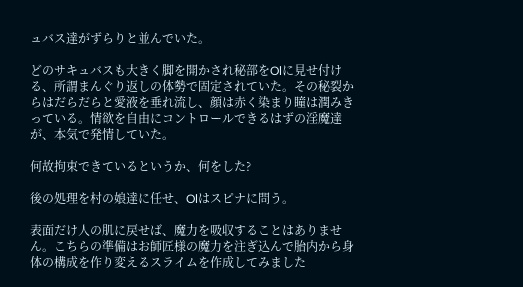ュバス達がずらりと並んでいた。

どのサキュバスも大きく脚を開かされ秘部をOlに見せ付ける、所謂まんぐり返しの体勢で固定されていた。その秘裂からはだらだらと愛液を垂れ流し、顔は赤く染まり瞳は潤みきっている。情欲を自由にコントロールできるはずの淫魔達が、本気で発情していた。

何故拘束できているというか、何をした?

後の処理を村の娘達に任せ、Olはスピナに問う。

表面だけ人の肌に戻せば、魔力を吸収することはありません。こちらの準備はお師匠様の魔力を注ぎ込んで胎内から身体の構成を作り変えるスライムを作成してみました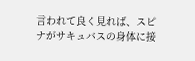言われて良く見れば、スピナがサキュバスの身体に接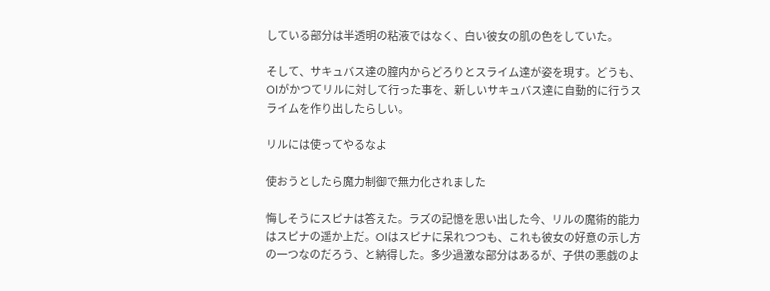している部分は半透明の粘液ではなく、白い彼女の肌の色をしていた。

そして、サキュバス達の膣内からどろりとスライム達が姿を現す。どうも、Olがかつてリルに対して行った事を、新しいサキュバス達に自動的に行うスライムを作り出したらしい。

リルには使ってやるなよ

使おうとしたら魔力制御で無力化されました

悔しそうにスピナは答えた。ラズの記憶を思い出した今、リルの魔術的能力はスピナの遥か上だ。Olはスピナに呆れつつも、これも彼女の好意の示し方の一つなのだろう、と納得した。多少過激な部分はあるが、子供の悪戯のよ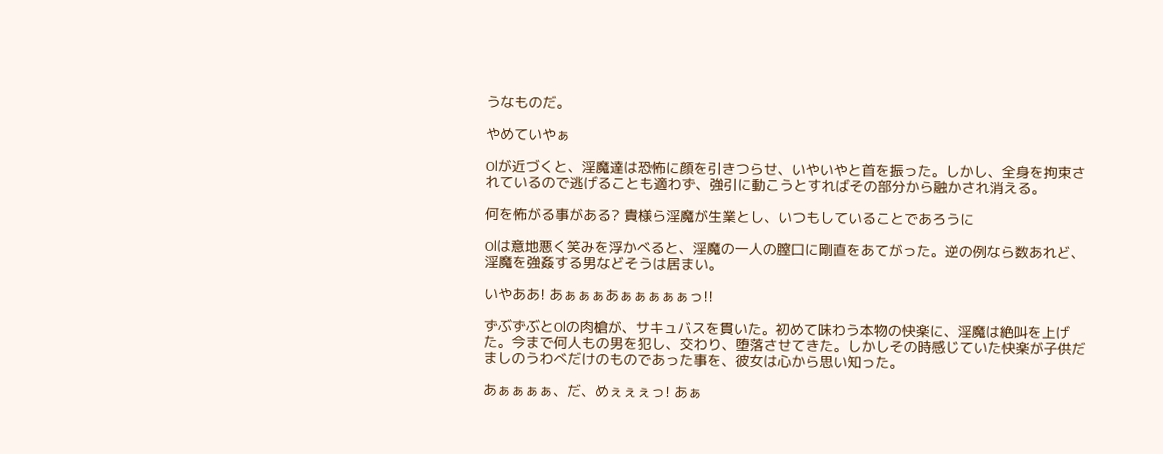うなものだ。

やめていやぁ

Olが近づくと、淫魔達は恐怖に顔を引きつらせ、いやいやと首を振った。しかし、全身を拘束されているので逃げることも適わず、強引に動こうとすればその部分から融かされ消える。

何を怖がる事がある? 貴様ら淫魔が生業とし、いつもしていることであろうに

Olは意地悪く笑みを浮かべると、淫魔の一人の膣口に剛直をあてがった。逆の例なら数あれど、淫魔を強姦する男などそうは居まい。

いやああ! あぁぁぁあぁぁぁぁぁっ!!

ずぶずぶとOlの肉槍が、サキュバスを貫いた。初めて味わう本物の快楽に、淫魔は絶叫を上げた。今まで何人もの男を犯し、交わり、堕落させてきた。しかしその時感じていた快楽が子供だましのうわべだけのものであった事を、彼女は心から思い知った。

あぁぁぁぁ、だ、めぇぇぇっ! あぁ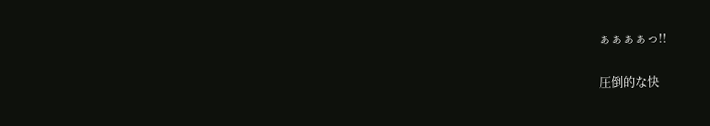ぁぁぁぁっ!!

圧倒的な快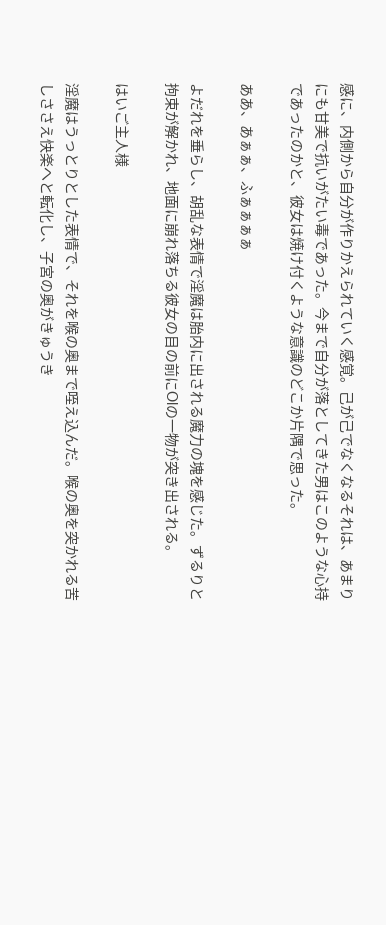感に、内側から自分が作りかえられていく感覚。己が己でなくなるそれは、あまりにも甘美で抗いがたい毒であった。今まで自分が落としてきた男はこのような心持であったのかと、彼女は焼け付くような意識のどこか片隅で思った。

ああ、あぁぁ、ふぁぁぁぁ

よだれを垂らし、胡乱な表情で淫魔は胎内に出される魔力の塊を感じた。ずるりと拘束が解かれ、地面に崩れ落ちる彼女の目の前にOlの一物が突き出される。

はいご主人様

淫魔はうっとりとした表情で、それを喉の奥まで咥え込んだ。喉の奥を突かれる苦しささえ快楽へと転化し、子宮の奥がきゅうき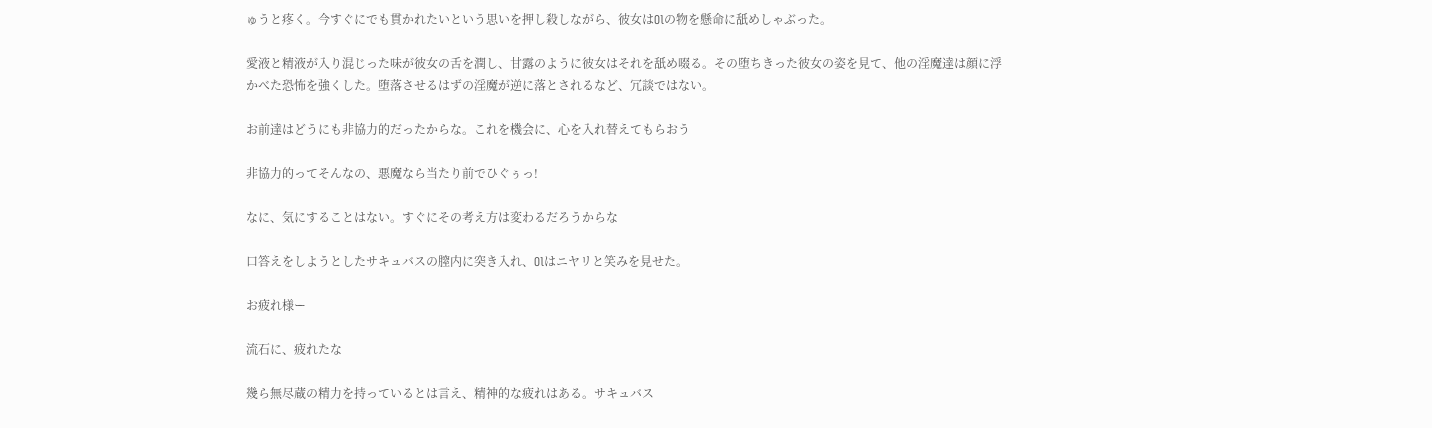ゅうと疼く。今すぐにでも貫かれたいという思いを押し殺しながら、彼女はOlの物を懸命に舐めしゃぶった。

愛液と精液が入り混じった味が彼女の舌を潤し、甘露のように彼女はそれを舐め啜る。その堕ちきった彼女の姿を見て、他の淫魔達は顔に浮かべた恐怖を強くした。堕落させるはずの淫魔が逆に落とされるなど、冗談ではない。

お前達はどうにも非協力的だったからな。これを機会に、心を入れ替えてもらおう

非協力的ってそんなの、悪魔なら当たり前でひぐぅっ!

なに、気にすることはない。すぐにその考え方は変わるだろうからな

口答えをしようとしたサキュバスの膣内に突き入れ、Olはニヤリと笑みを見せた。

お疲れ様ー

流石に、疲れたな

幾ら無尽蔵の精力を持っているとは言え、精神的な疲れはある。サキュバス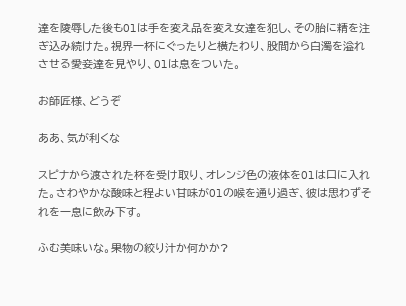達を陵辱した後もOlは手を変え品を変え女達を犯し、その胎に精を注ぎ込み続けた。視界一杯にぐったりと横たわり、股間から白濁を溢れさせる愛妾達を見やり、Olは息をついた。

お師匠様、どうぞ

ああ、気が利くな

スピナから渡された杯を受け取り、オレンジ色の液体をOlは口に入れた。さわやかな酸味と程よい甘味がOlの喉を通り過ぎ、彼は思わずそれを一息に飲み下す。

ふむ美味いな。果物の絞り汁か何かか?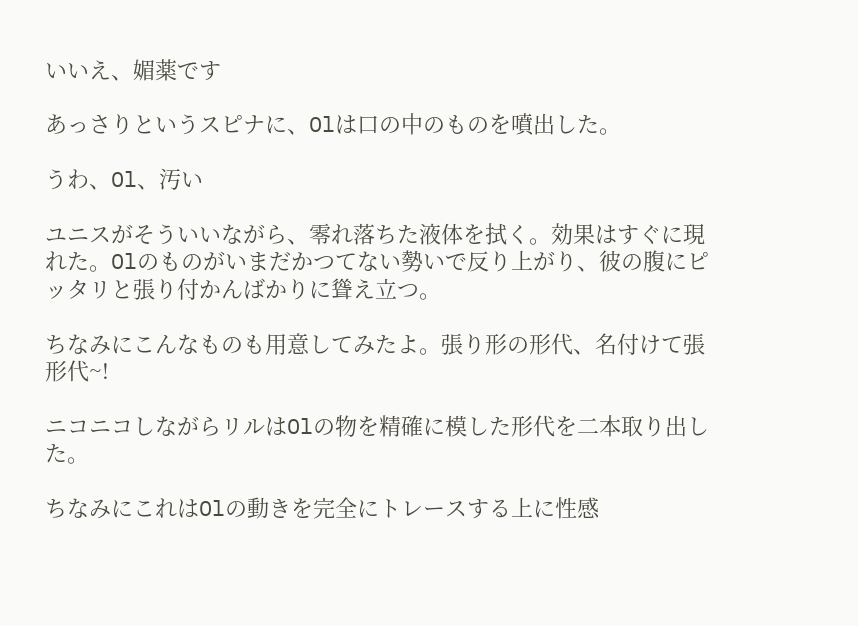いいえ、媚薬です

あっさりというスピナに、Olは口の中のものを噴出した。

うわ、Ol、汚い

ユニスがそういいながら、零れ落ちた液体を拭く。効果はすぐに現れた。Olのものがいまだかつてない勢いで反り上がり、彼の腹にピッタリと張り付かんばかりに聳え立つ。

ちなみにこんなものも用意してみたよ。張り形の形代、名付けて張形代~!

ニコニコしながらリルはOlの物を精確に模した形代を二本取り出した。

ちなみにこれはOlの動きを完全にトレースする上に性感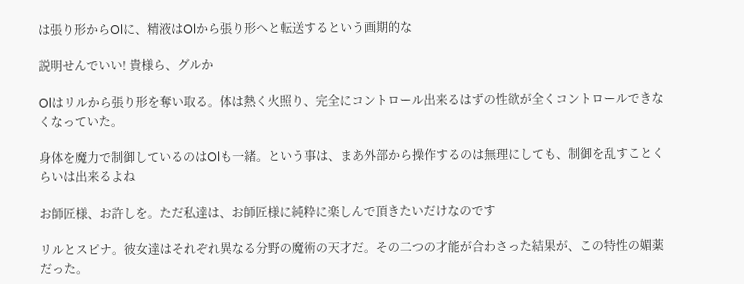は張り形からOlに、精液はOlから張り形へと転送するという画期的な

説明せんでいい! 貴様ら、グルか

Olはリルから張り形を奪い取る。体は熱く火照り、完全にコントロール出来るはずの性欲が全くコントロールできなくなっていた。

身体を魔力で制御しているのはOlも一緒。という事は、まあ外部から操作するのは無理にしても、制御を乱すことくらいは出来るよね

お師匠様、お許しを。ただ私達は、お師匠様に純粋に楽しんで頂きたいだけなのです

リルとスピナ。彼女達はそれぞれ異なる分野の魔術の天才だ。その二つの才能が合わさった結果が、この特性の媚薬だった。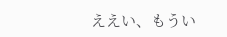ええい、もうい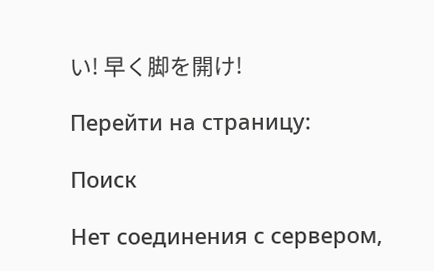い! 早く脚を開け!

Перейти на страницу:

Поиск

Нет соединения с сервером,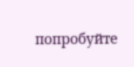попробуйте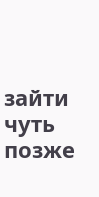зайти чуть позже